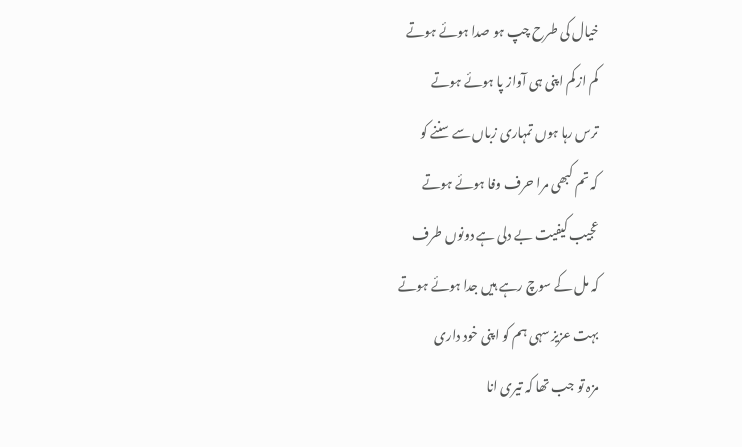خیال کی طرح چپ ہو صدا ہوئے ہوتے
کم از کم اپنی ہی آواز پا ہوئے ہوتے
ترس رہا ہوں تمہاری زباں سے سننے کو
کہ تم کبھی مرا حرف وفا ہوئے ہوتے
عجیب کیفیت بے دلی ہے دونوں طرف
کہ مل کے سوچ رہے ہیں جدا ہوئے ہوتے
بہت عزیز سہی ہم کو اپنی خود داری
مزہ تو جب تھا کہ تیری انا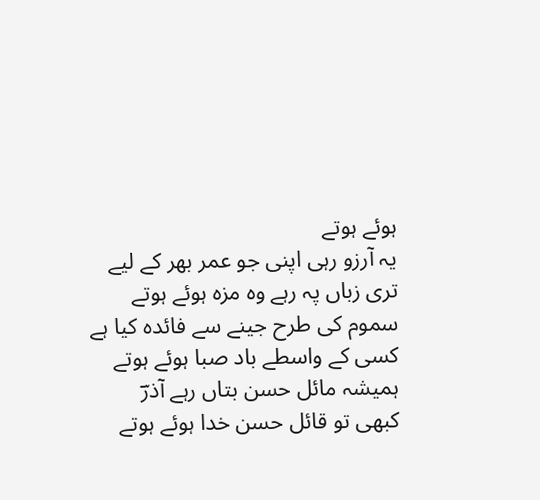ہوئے ہوتے
یہ آرزو رہی اپنی جو عمر بھر کے لیے
تری زباں پہ رہے وہ مزہ ہوئے ہوتے
سموم کی طرح جینے سے فائدہ کیا ہے
کسی کے واسطے باد صبا ہوئے ہوتے
ہمیشہ مائل حسن بتاں رہے آذرؔ
کبھی تو قائل حسن خدا ہوئے ہوتے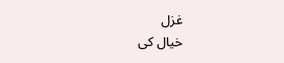غزل
خیال کی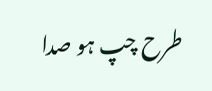طرح چپ ہو صدا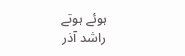ہوئے ہوتے
راشد آذر